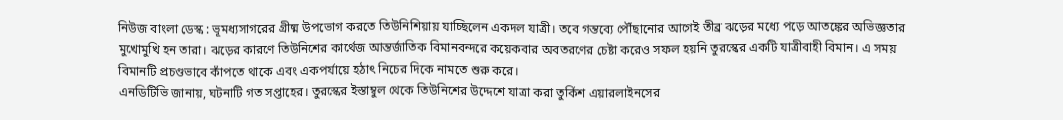নিউজ বাংলা ডেস্ক : ভূমধ্যসাগরের গ্রীষ্ম উপভোগ করতে তিউনিশিয়ায় যাচ্ছিলেন একদল যাত্রী। তবে গন্তব্যে পৌঁছানোর আগেই তীব্র ঝড়ের মধ্যে পড়ে আতঙ্কের অভিজ্ঞতার মুখোমুখি হন তারা। ঝড়ের কারণে তিউনিশের কার্থেজ আন্তর্জাতিক বিমানবন্দরে কয়েকবার অবতরণের চেষ্টা করেও সফল হয়নি তুরস্কের একটি যাত্রীবাহী বিমান। এ সময় বিমানটি প্রচণ্ডভাবে কাঁপতে থাকে এবং একপর্যায়ে হঠাৎ নিচের দিকে নামতে শুরু করে।
এনডিটিভি জানায়, ঘটনাটি গত সপ্তাহের। তুরস্কের ইস্তাম্বুল থেকে তিউনিশের উদ্দেশে যাত্রা করা তুর্কিশ এয়ারলাইনসের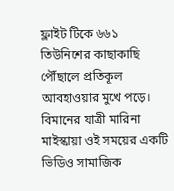ফ্লাইট টিকে ৬৬১ তিউনিশের কাছাকাছি পৌঁছালে প্রতিকূল আবহাওয়ার মুখে পড়ে।
বিমানের যাত্রী মারিনা মাইস্কায়া ওই সময়ের একটি ভিডিও সামাজিক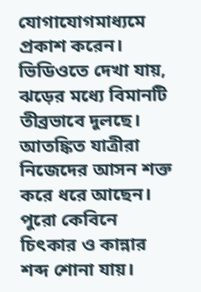যোগাযোগমাধ্যমে প্রকাশ করেন। ভিডিওতে দেখা যায়, ঝড়ের মধ্যে বিমানটি তীব্রভাবে দুলছে। আতঙ্কিত যাত্রীরা নিজেদের আসন শক্ত করে ধরে আছেন। পুরো কেবিনে চিৎকার ও কান্নার শব্দ শোনা যায়।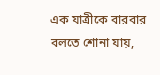এক যাত্রীকে বারবার বলতে শোনা যায়,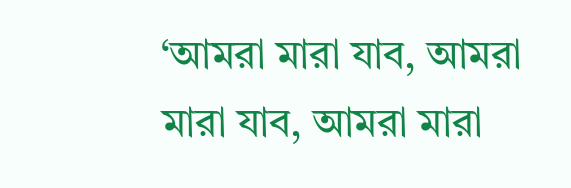‘আমরা মারা যাব, আমরা মারা যাব, আমরা মারা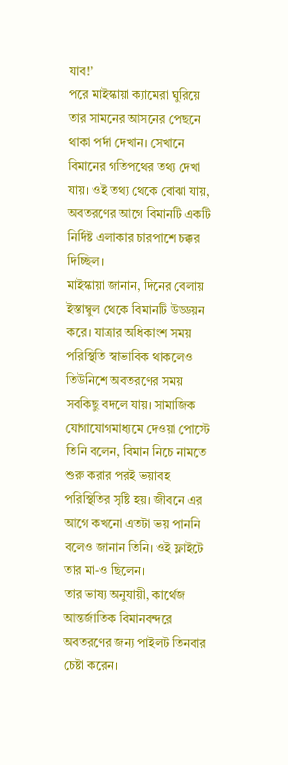যাব!’
পরে মাইস্কায়া ক্যামেরা ঘুরিয়ে তার সামনের আসনের পেছনে থাকা পর্দা দেখান। সেখানে বিমানের গতিপথের তথ্য দেখা যায়। ওই তথ্য থেকে বোঝা যায়, অবতরণের আগে বিমানটি একটি নির্দিষ্ট এলাকার চারপাশে চক্কর দিচ্ছিল।
মাইস্কায়া জানান, দিনের বেলায় ইস্তাম্বুল থেকে বিমানটি উড্ডয়ন করে। যাত্রার অধিকাংশ সময় পরিস্থিতি স্বাভাবিক থাকলেও তিউনিশে অবতরণের সময় সবকিছু বদলে যায়। সামাজিক যোগাযোগমাধ্যমে দেওয়া পোস্টে তিনি বলেন, বিমান নিচে নামতে শুরু করার পরই ভয়াবহ পরিস্থিতির সৃষ্টি হয়। জীবনে এর আগে কখনো এতটা ভয় পাননি বলেও জানান তিনি। ওই ফ্লাইটে তার মা-ও ছিলেন।
তার ভাষ্য অনুযায়ী, কার্থেজ আন্তর্জাতিক বিমানবন্দরে অবতরণের জন্য পাইলট তিনবার চেষ্টা করেন।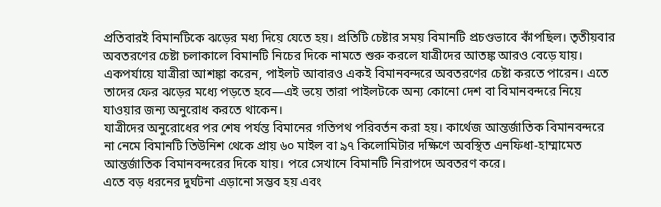প্রতিবারই বিমানটিকে ঝড়ের মধ্য দিয়ে যেতে হয়। প্রতিটি চেষ্টার সময় বিমানটি প্রচণ্ডভাবে কাঁপছিল। তৃতীয়বার অবতরণের চেষ্টা চলাকালে বিমানটি নিচের দিকে নামতে শুরু করলে যাত্রীদের আতঙ্ক আরও বেড়ে যায়।
একপর্যায়ে যাত্রীরা আশঙ্কা করেন, পাইলট আবারও একই বিমানবন্দরে অবতরণের চেষ্টা করতে পারেন। এতে তাদের ফের ঝড়ের মধ্যে পড়তে হবে—এই ভয়ে তারা পাইলটকে অন্য কোনো দেশ বা বিমানবন্দরে নিয়ে যাওয়ার জন্য অনুরোধ করতে থাকেন।
যাত্রীদের অনুরোধের পর শেষ পর্যন্ত বিমানের গতিপথ পরিবর্তন করা হয়। কার্থেজ আন্তর্জাতিক বিমানবন্দরে না নেমে বিমানটি তিউনিশ থেকে প্রায় ৬০ মাইল বা ৯৭ কিলোমিটার দক্ষিণে অবস্থিত এনফিধা-হাম্মামেত আন্তর্জাতিক বিমানবন্দরের দিকে যায়। পরে সেখানে বিমানটি নিরাপদে অবতরণ করে।
এতে বড় ধরনের দুর্ঘটনা এড়ানো সম্ভব হয় এবং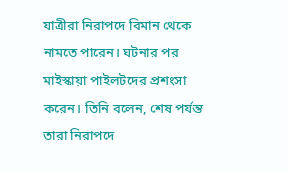যাত্রীরা নিরাপদে বিমান থেকে নামতে পারেন। ঘটনার পর মাইস্কায়া পাইলটদের প্রশংসা করেন। তিনি বলেন, শেষ পর্যন্ত তারা নিরাপদে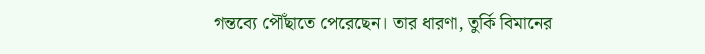গন্তব্যে পৌঁছাতে পেরেছেন। তার ধারণা, তুর্কি বিমানের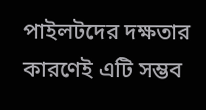পাইলটদের দক্ষতার কারণেই এটি সম্ভব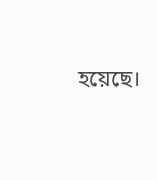হয়েছে।